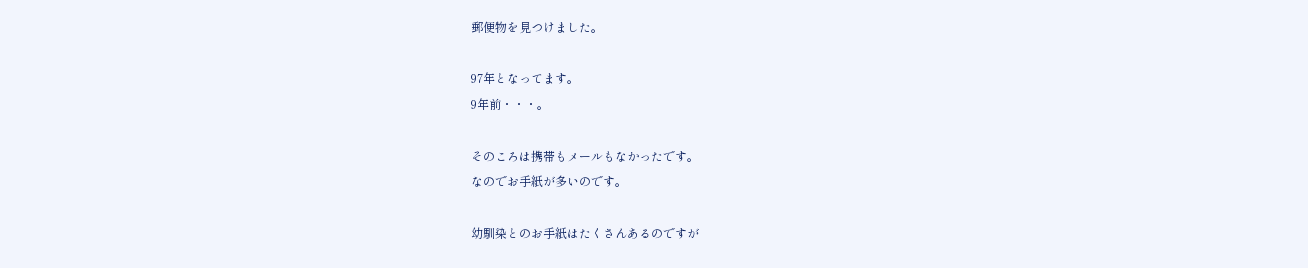郵便物を見つけました。

97年となってます。
9年前・・・。

そのころは携帯もメールもなかったです。
なのでお手紙が多いのです。

幼馴染とのお手紙はたくさんあるのですが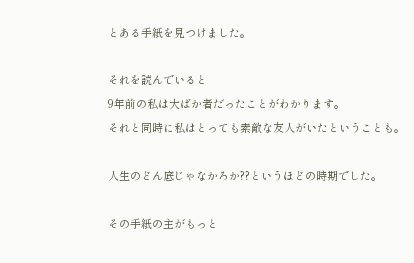とある手紙を見つけました。

それを読んでいると
9年前の私は大ばか者だったことがわかります。
それと同時に私はとっても素敵な友人がいたということも。

人生のどん底じゃなかろか??というほどの時期でした。

その手紙の主がもっと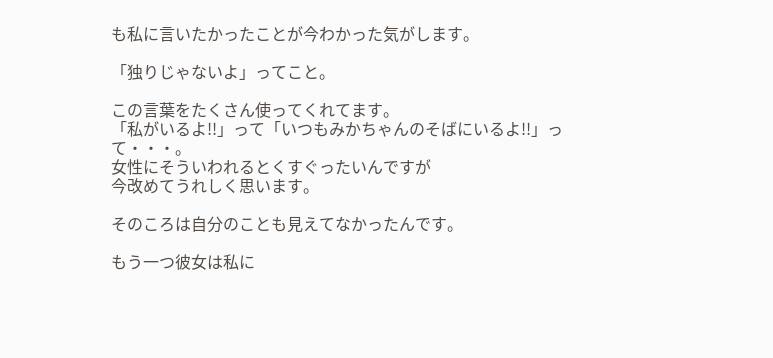も私に言いたかったことが今わかった気がします。

「独りじゃないよ」ってこと。

この言葉をたくさん使ってくれてます。
「私がいるよ!!」って「いつもみかちゃんのそばにいるよ!!」って・・・。
女性にそういわれるとくすぐったいんですが
今改めてうれしく思います。

そのころは自分のことも見えてなかったんです。

もう一つ彼女は私に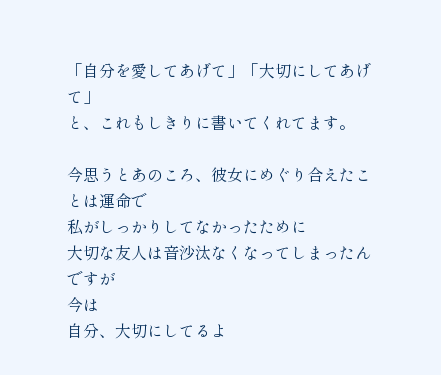「自分を愛してあげて」「大切にしてあげて」
と、これもしきりに書いてくれてます。

今思うとあのころ、彼女にめぐり合えたことは運命で
私がしっかりしてなかったために
大切な友人は音沙汰なくなってしまったんですが
今は
自分、大切にしてるよ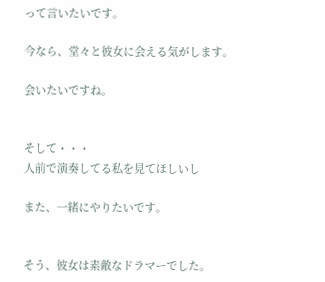って言いたいです。

今なら、堂々と彼女に会える気がします。

会いたいですね。


そして・・・
人前で演奏してる私を見てほしいし

また、一緒にやりたいです。


そう、彼女は素敵なドラマーでした。